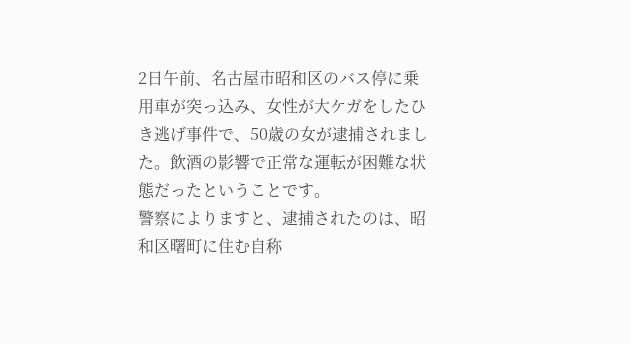2日午前、名古屋市昭和区のバス停に乗用車が突っ込み、女性が大ケガをしたひき逃げ事件で、50歳の女が逮捕されました。飲酒の影響で正常な運転が困難な状態だったということです。
警察によりますと、逮捕されたのは、昭和区曙町に住む自称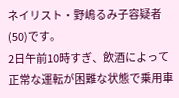ネイリスト・野嶋るみ子容疑者(50)です。
2日午前10時すぎ、飲酒によって正常な運転が困難な状態で乗用車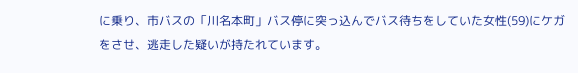に乗り、市バスの「川名本町」バス停に突っ込んでバス待ちをしていた女性(59)にケガをさせ、逃走した疑いが持たれています。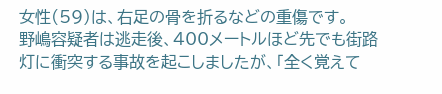女性(59)は、右足の骨を折るなどの重傷です。
野嶋容疑者は逃走後、400メートルほど先でも街路灯に衝突する事故を起こしましたが、「全く覚えて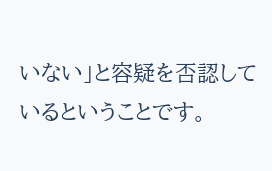いない」と容疑を否認しているということです。